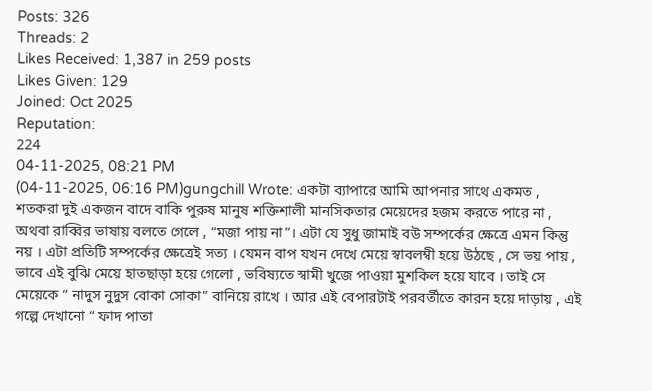Posts: 326
Threads: 2
Likes Received: 1,387 in 259 posts
Likes Given: 129
Joined: Oct 2025
Reputation:
224
04-11-2025, 08:21 PM
(04-11-2025, 06:16 PM)gungchill Wrote: একটা ব্যাপারে আমি আপনার সাথে একমত , শতকরা দুই একজন বাদে বাকি পুরুষ মানুষ শক্তিশালী মানসিকতার মেয়েদের হজম করতে পারে না , অথবা রাব্বির ভাষায় বলতে গেলে , “মজা পায় না”। এটা যে সুধু জামাই বউ সম্পর্কের ক্ষেত্রে এমন কিন্তু নয় । এটা প্রতিটি সম্পর্কের ক্ষেত্রেই সত্য । যেমন বাপ যখন দেখে মেয়ে স্বাবলম্বী হয়ে উঠছে , সে ভয় পায় , ভাবে এই বুঝি মেয়ে হাতছাড়া হয়ে গেলো , ভবিষ্যতে স্বামী খুজে পাওয়া মুশকিল হয়ে যাবে । তাই সে মেয়েকে “ নাদুস নুদুস বোকা সোকা” বানিয়ে রাখে । আর এই বেপারটাই পরবর্তীতে কারন হয়ে দাড়ায় , এই গল্পে দেখানো “ ফাদ পাতা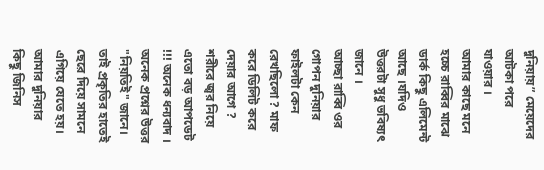দুনিয়ায়” মেয়েদের আটকা পরে যাওয়ার ।
আমার কাছে মনে হচ্চে রাব্বির মাঝে ডার্ক কিছু এলিমেন্ট আছে ।যদিও উত্তরটা সুধু ভবিষ্যৎ জানে ।
আচ্ছা রাব্বি ওর গোপন দুনিয়ার ফাইলটা কেন রেখছিলো ? মাফ করে ডিলিট করে দেয়ার আগে ?
শরীরে জ্বর নিয়ে এতো বড় আপডেট !!! অনেক ধন্যবাদ ।
অনেক প্রশ্নের উত্তর "নিয়তিই" জানে। তাই প্রকৃতির হাতেই ছেরে দিয়ে সামনে এগিয়ে যেতে হয়। আমার দুনিয়ার কিছু জিনিস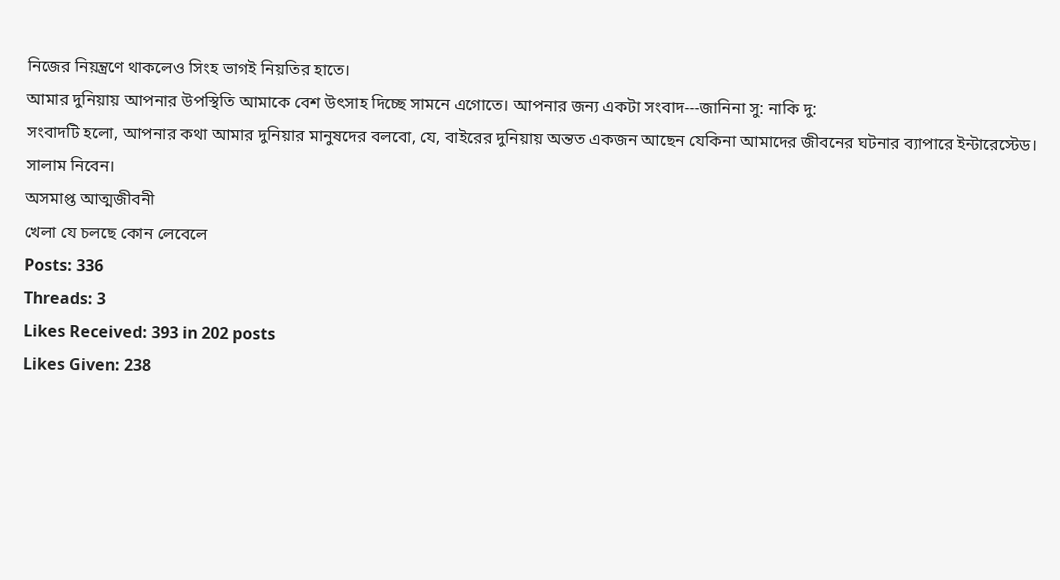নিজের নিয়ন্ত্রণে থাকলেও সিংহ ভাগই নিয়তির হাতে।
আমার দুনিয়ায় আপনার উপস্থিতি আমাকে বেশ উৎসাহ দিচ্ছে সামনে এগোতে। আপনার জন্য একটা সংবাদ---জানিনা সু: নাকি দু:
সংবাদটি হলো, আপনার কথা আমার দুনিয়ার মানুষদের বলবো, যে, বাইরের দুনিয়ায় অন্তত একজন আছেন যেকিনা আমাদের জীবনের ঘটনার ব্যাপারে ইন্টারেস্টেড। সালাম নিবেন।
অসমাপ্ত আত্মজীবনী
খেলা যে চলছে কোন লেবেলে
Posts: 336
Threads: 3
Likes Received: 393 in 202 posts
Likes Given: 238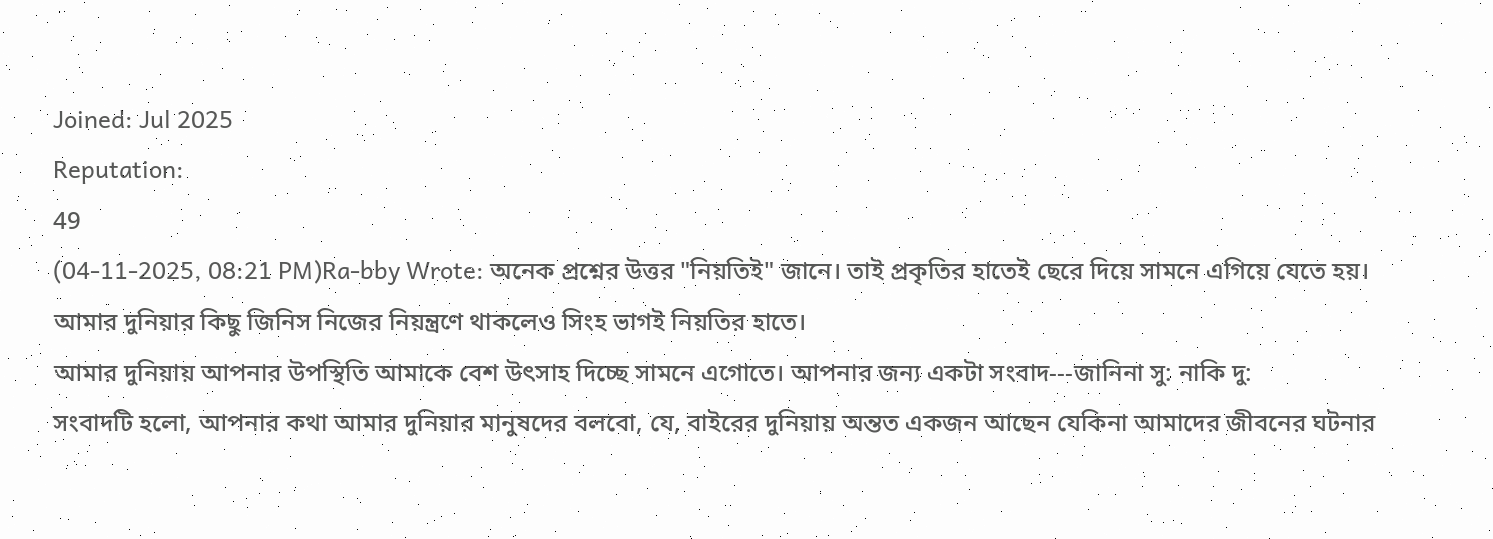Joined: Jul 2025
Reputation:
49
(04-11-2025, 08:21 PM)Ra-bby Wrote: অনেক প্রশ্নের উত্তর "নিয়তিই" জানে। তাই প্রকৃতির হাতেই ছেরে দিয়ে সামনে এগিয়ে যেতে হয়। আমার দুনিয়ার কিছু জিনিস নিজের নিয়ন্ত্রণে থাকলেও সিংহ ভাগই নিয়তির হাতে।
আমার দুনিয়ায় আপনার উপস্থিতি আমাকে বেশ উৎসাহ দিচ্ছে সামনে এগোতে। আপনার জন্য একটা সংবাদ---জানিনা সু: নাকি দু:
সংবাদটি হলো, আপনার কথা আমার দুনিয়ার মানুষদের বলবো, যে, বাইরের দুনিয়ায় অন্তত একজন আছেন যেকিনা আমাদের জীবনের ঘটনার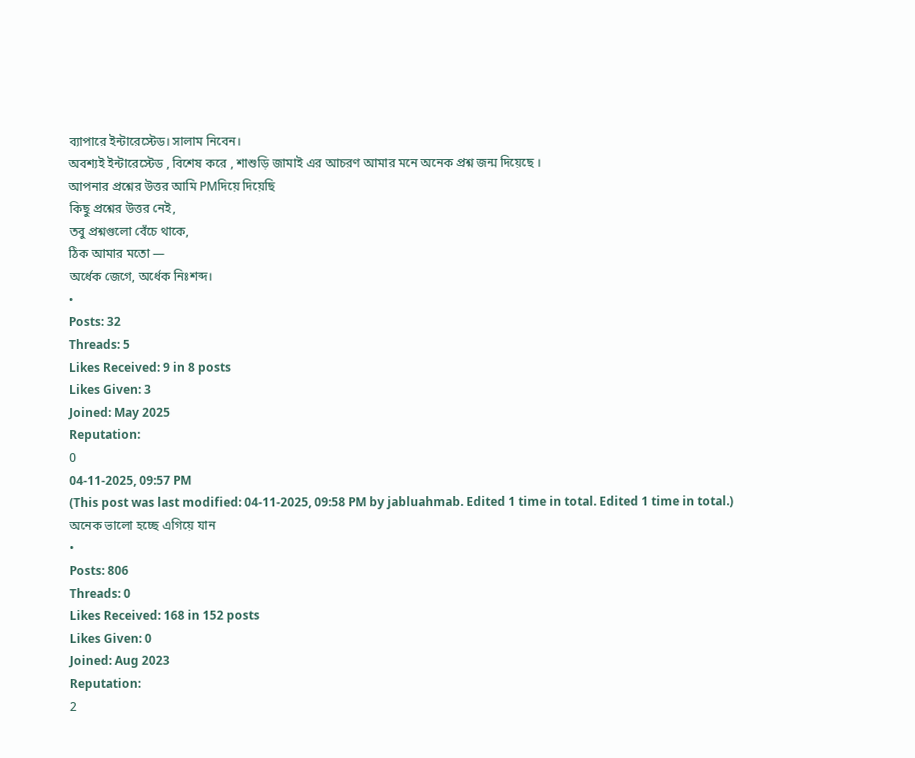ব্যাপারে ইন্টারেস্টেড। সালাম নিবেন।
অবশ্যই ইন্টারেস্টেড , বিশেষ করে , শাশুড়ি জামাই এর আচরণ আমার মনে অনেক প্রশ্ন জন্ম দিয়েছে ।
আপনার প্রশ্নের উত্তর আমি PMদিয়ে দিয়েছি
কিছু প্রশ্নের উত্তর নেই,
তবু প্রশ্নগুলো বেঁচে থাকে,
ঠিক আমার মতো —
অর্ধেক জেগে, অর্ধেক নিঃশব্দ।
•
Posts: 32
Threads: 5
Likes Received: 9 in 8 posts
Likes Given: 3
Joined: May 2025
Reputation:
0
04-11-2025, 09:57 PM
(This post was last modified: 04-11-2025, 09:58 PM by jabluahmab. Edited 1 time in total. Edited 1 time in total.)
অনেক ভালো হচ্ছে এগিয়ে যান
•
Posts: 806
Threads: 0
Likes Received: 168 in 152 posts
Likes Given: 0
Joined: Aug 2023
Reputation:
2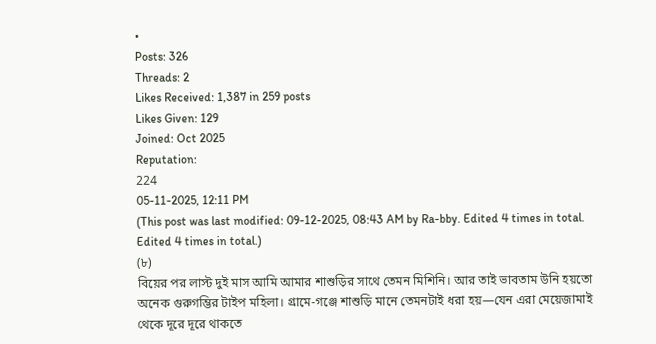•
Posts: 326
Threads: 2
Likes Received: 1,387 in 259 posts
Likes Given: 129
Joined: Oct 2025
Reputation:
224
05-11-2025, 12:11 PM
(This post was last modified: 09-12-2025, 08:43 AM by Ra-bby. Edited 4 times in total. Edited 4 times in total.)
(৮)
বিয়ের পর লাস্ট দুই মাস আমি আমার শাশুড়ির সাথে তেমন মিশিনি। আর তাই ভাবতাম উনি হয়তো অনেক গুরুগম্ভির টাইপ মহিলা। গ্রামে-গঞ্জে শাশুড়ি মানে তেমনটাই ধরা হয়—যেন এরা মেয়েজামাই থেকে দূরে দূরে থাকতে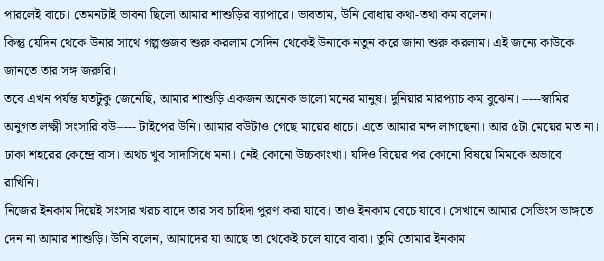পারলেই বাচে। তেমনটাই ভাবনা ছিলো আমার শাশুড়ির ব্যাপারে। ভাবতাম, উনি বোধায় কথা-তথা কম বলেন।
কিন্তু যেদিন থেকে উনার সাথে গল্পগুজব শুরু করলাম সেদিন থেকেই উনাকে নতুন করে জানা শুরু করলাম। এই জন্যে কাউকে জানতে তার সঙ্গ জরুরি।
তবে এখন পর্যন্ত যতটুকু জেনেছি, আমার শাশুড়ি একজন অনেক ভালো মনের মানুষ। দুনিয়ার মারপ্যাচ কম বুঝেন। –---স্বামির অনুগত লক্ষ্মী সংসারি বউ–--- টাইপের উনি। আমার বউটাও গেছে মায়ের ধাচে। এতে আমার মন্দ লাগছেনা। আর ৫টা মেয়ের মত না। ঢাকা শহরের কেন্দ্রে বাস। অথচ খুব সাদাসিধে মনা। নেই কোনো উচ্চকাংখা। যদিও বিয়ের পর কোনো বিষয়ে মিমকে অভাবে রাখিনি।
নিজের ইনকাম দিয়েই সংসার খরচ বাদে তার সব চাহিদা পুরণ করা যাবে। তাও ইনকাম বেচে যাবে। সেখানে আমার সেভিংস ভাঙ্গতে দেন না আমার শাশুড়ি। উনি বলেন, আমাদের যা আছে তা থেকেই চলে যাবে বাবা। তুমি তোমার ইনকাম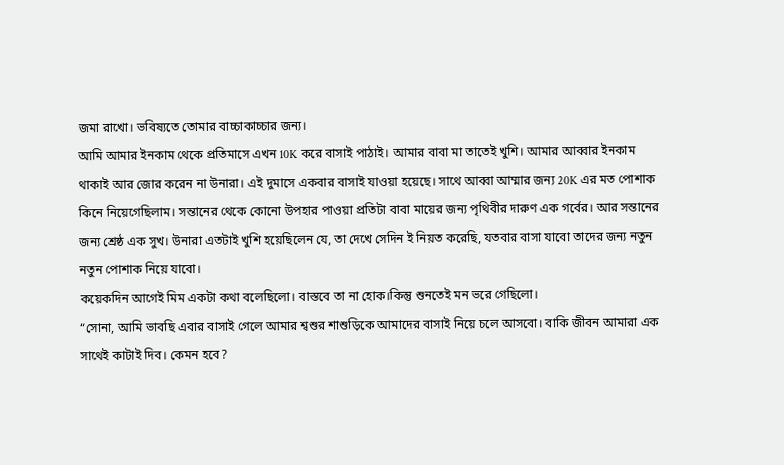জমা রাখো। ভবিষ্যতে তোমার বাচ্চাকাচ্চার জন্য।
আমি আমার ইনকাম থেকে প্রতিমাসে এখন 10K করে বাসাই পাঠাই। আমার বাবা মা তাতেই খুশি। আমার আব্বার ইনকাম থাকাই আর জোর করেন না উনারা। এই দুমাসে একবার বাসাই যাওয়া হয়েছে। সাথে আব্বা আম্মার জন্য 20K এর মত পোশাক কিনে নিয়েগেছিলাম। সন্তানের থেকে কোনো উপহার পাওয়া প্রতিটা বাবা মায়ের জন্য পৃথিবীর দারুণ এক গর্বের। আর সন্তানের জন্য শ্রেষ্ঠ এক সুখ। উনারা এতটাই খুশি হয়েছিলেন যে, তা দেখে সেদিন ই নিয়ত করেছি, যতবার বাসা যাবো তাদের জন্য নতুন নতুন পোশাক নিয়ে যাবো।
কয়েকদিন আগেই মিম একটা কথা বলেছিলো। বাস্তবে তা না হোক।কিন্তু শুনতেই মন ভরে গেছিলো।
“সোনা, আমি ভাবছি এবার বাসাই গেলে আমার শ্বশুর শাশুড়িকে আমাদের বাসাই নিয়ে চলে আসবো। বাকি জীবন আমারা এক সাথেই কাটাই দিব। কেমন হবে?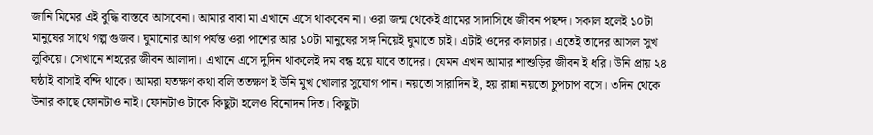জানি মিমের এই বুদ্ধি বাস্তবে আসবেনা। আমার বাবা মা এখানে এসে থাকবেন না। ওরা জন্ম থেকেই গ্রামের সাদাসিধে জীবন পছন্দ। সকাল হলেই ১০টা মানুষের সাথে গল্প গুজব। ঘুমানোর আগ পর্যন্ত ওরা পাশের আর ১০টা মানুষের সঙ্গ নিয়েই ঘুমাতে চাই। এটাই ওদের কালচার। এতেই তাদের আসল সুখ লুকিয়ে। সেখানে শহরের জীবন আলাদা। এখানে এসে দুদিন থাকলেই দম বন্ধ হয়ে যাবে তাদের। যেমন এখন আমার শাশুড়ির জীবন ই ধরি। উনি প্রায় ২৪ ঘন্ঠাই বাসাই বন্দি থাকে। আমরা যতক্ষণ কথা বলি ততক্ষণ ই উনি মুখ খোলার সুযোগ পান। নয়তো সারাদিন ই, হয় রান্না নয়তো চুপচাপ বসে। ৩দিন থেকে উনার কাছে ফোনটাও নাই। ফোনটাও টাকে কিছুটা হলেও বিনোদন দিত। কিছুটা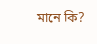মানে কি?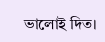ভালোই দিত।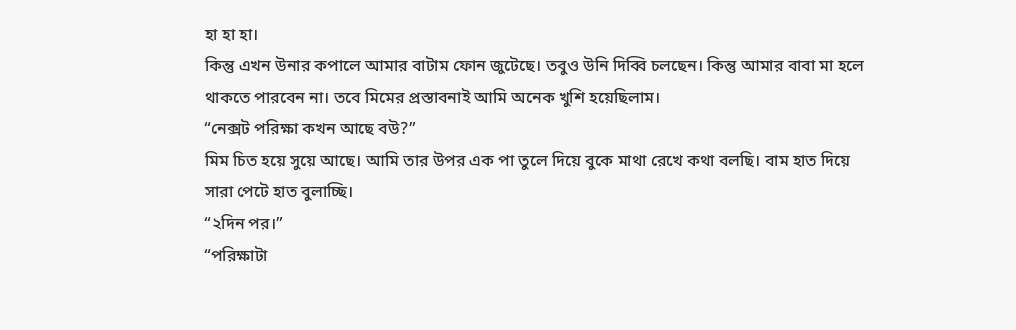হা হা হা।
কিন্তু এখন উনার কপালে আমার বাটাম ফোন জুটেছে। তবুও উনি দিব্বি চলছেন। কিন্তু আমার বাবা মা হলে থাকতে পারবেন না। তবে মিমের প্রস্তাবনাই আমি অনেক খুশি হয়েছিলাম।
“নেক্সট পরিক্ষা কখন আছে বউ?”
মিম চিত হয়ে সুয়ে আছে। আমি তার উপর এক পা তুলে দিয়ে বুকে মাথা রেখে কথা বলছি। বাম হাত দিয়ে সারা পেটে হাত বুলাচ্ছি।
“২দিন পর।”
“পরিক্ষাটা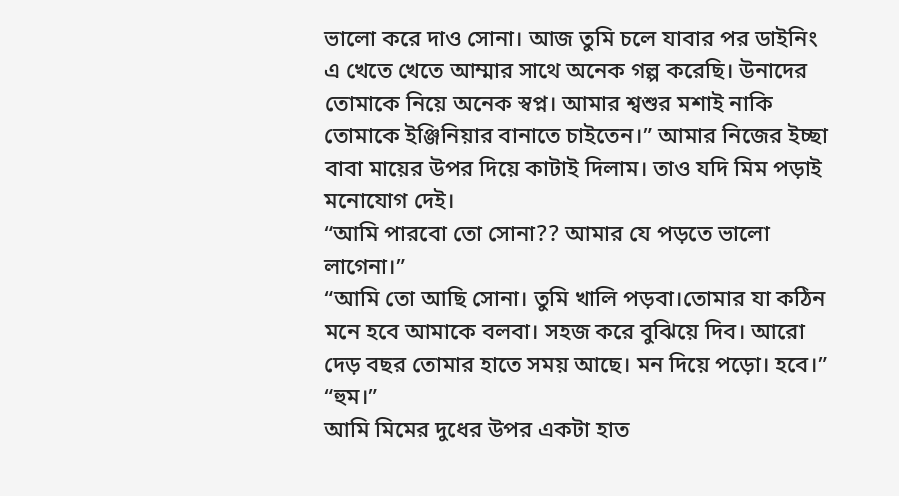ভালো করে দাও সোনা। আজ তুমি চলে যাবার পর ডাইনিং এ খেতে খেতে আম্মার সাথে অনেক গল্প করেছি। উনাদের তোমাকে নিয়ে অনেক স্বপ্ন। আমার শ্বশুর মশাই নাকি তোমাকে ইঞ্জিনিয়ার বানাতে চাইতেন।” আমার নিজের ইচ্ছা বাবা মায়ের উপর দিয়ে কাটাই দিলাম। তাও যদি মিম পড়াই মনোযোগ দেই।
“আমি পারবো তো সোনা?? আমার যে পড়তে ভালো লাগেনা।”
“আমি তো আছি সোনা। তুমি খালি পড়বা।তোমার যা কঠিন মনে হবে আমাকে বলবা। সহজ করে বুঝিয়ে দিব। আরো দেড় বছর তোমার হাতে সময় আছে। মন দিয়ে পড়ো। হবে।”
“হুম।”
আমি মিমের দুধের উপর একটা হাত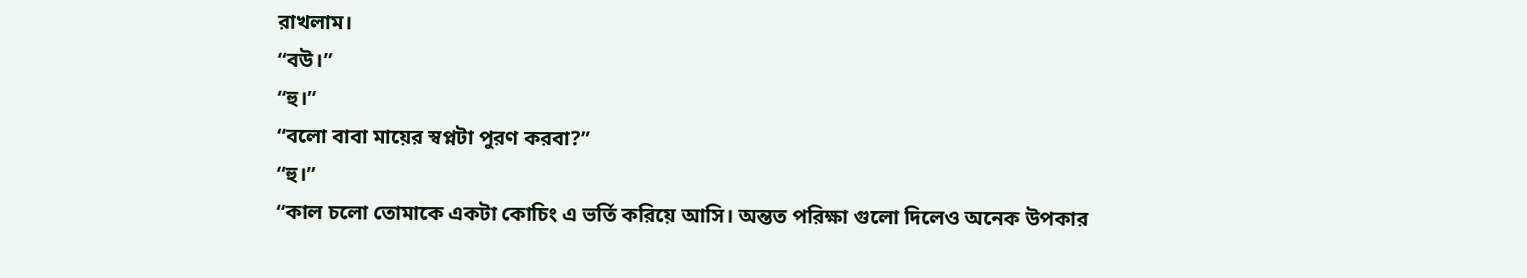রাখলাম।
“বউ।”
“হু।”
“বলো বাবা মায়ের স্বপ্নটা পুরণ করবা?”
“হু।”
“কাল চলো তোমাকে একটা কোচিং এ ভর্তি করিয়ে আসি। অন্তত পরিক্ষা গুলো দিলেও অনেক উপকার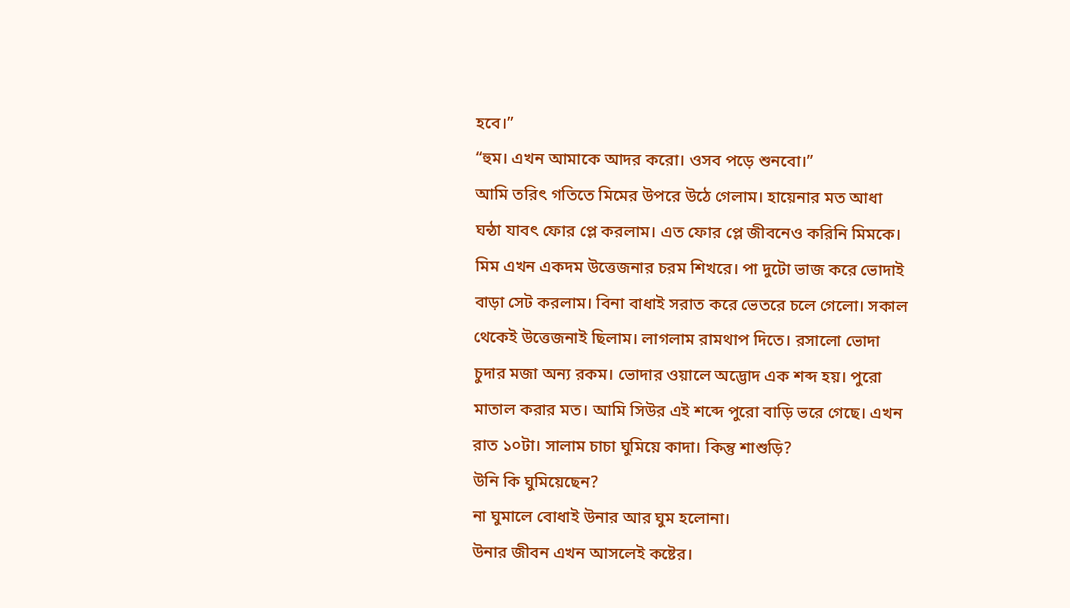হবে।”
“হুম। এখন আমাকে আদর করো। ওসব পড়ে শুনবো।”
আমি তরিৎ গতিতে মিমের উপরে উঠে গেলাম। হায়েনার মত আধা ঘন্ঠা যাবৎ ফোর প্লে করলাম। এত ফোর প্লে জীবনেও করিনি মিমকে। মিম এখন একদম উত্তেজনার চরম শিখরে। পা দুটো ভাজ করে ভোদাই বাড়া সেট করলাম। বিনা বাধাই সরাত করে ভেতরে চলে গেলো। সকাল থেকেই উত্তেজনাই ছিলাম। লাগলাম রামথাপ দিতে। রসালো ভোদা চুদার মজা অন্য রকম। ভোদার ওয়ালে অদ্ভোদ এক শব্দ হয়। পুরো মাতাল করার মত। আমি সিউর এই শব্দে পুরো বাড়ি ভরে গেছে। এখন রাত ১০টা। সালাম চাচা ঘুমিয়ে কাদা। কিন্তু শাশুড়ি?
উনি কি ঘুমিয়েছেন?
না ঘুমালে বোধাই উনার আর ঘুম হলোনা।
উনার জীবন এখন আসলেই কষ্টের।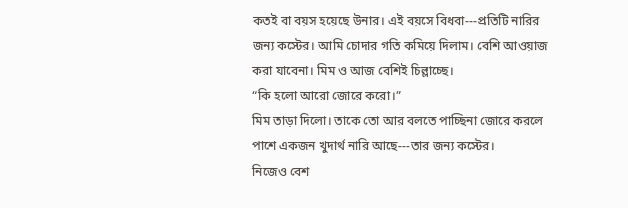কতই বা বয়স হয়েছে উনার। এই বয়সে বিধবা---প্রতিটি নারির জন্য কস্টের। আমি চোদার গতি কমিয়ে দিলাম। বেশি আওয়াজ করা যাবেনা। মিম ও আজ বেশিই চিল্লাচ্ছে।
“কি হলো আরো জোরে করো।”
মিম তাড়া দিলো। তাকে তো আর বলতে পাচ্ছিনা জোরে করলে পাশে একজন খুদার্থ নারি আছে---তার জন্য কস্টের।
নিজেও বেশ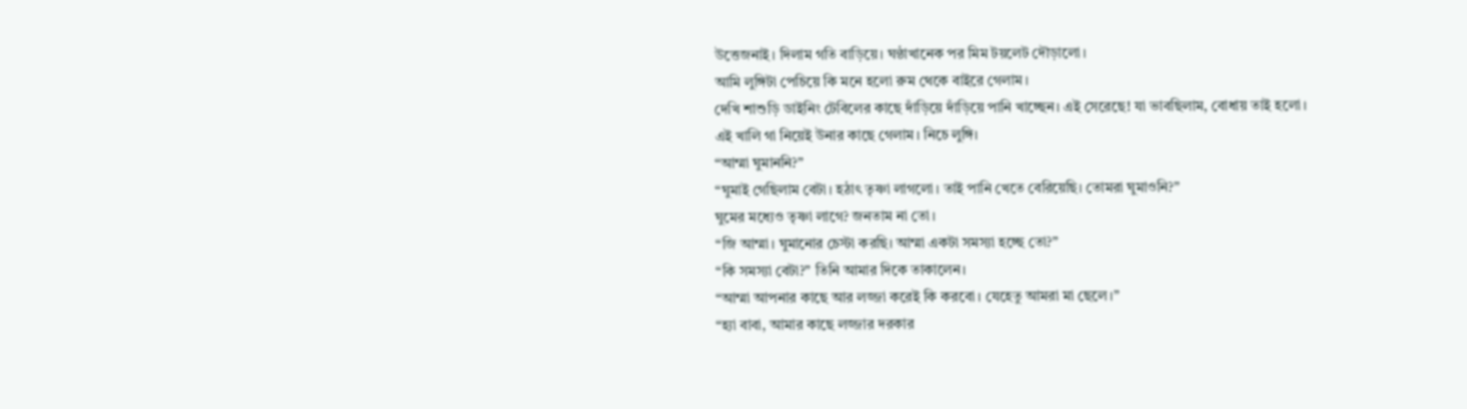উত্তেজনাই। দিলাম গতি বাড়িয়ে। ঘন্ঠাখানেক পর মিম টয়লেট দৌড়ালো।
আমি লুঙ্গিটা পেচিয়ে কি মনে হলো রুম থেকে বাইরে গেলাম।
দেখি শাশুড়ি ডাইনিং টেবিলের কাছে দাঁড়িয়ে দাঁড়িয়ে পানি খাচ্ছেন। এই সেরেছে! যা ভাবছিলাম, বোধায় তাই হলো।
এই খালি গা নিয়েই উনার কাছে গেলাম। নিচে লুঙ্গি।
“আম্মা ঘুমাননি?”
“ঘুমাই গেছিলাম বেটা। হঠাৎ তৃষ্ণা লাগলো। তাই পানি খেতে বেরিয়েছি। তোমরা ঘুমাওনি?”
ঘুমের মধ্যেও তৃষ্ণা লাগে? জনতাম না তো।
“জি আম্মা। ঘুমানোর চেস্টা করছি। আম্মা একটা সমস্যা হচ্ছে তো?”
“কি সমস্যা বেটা?” তিনি আমার দিকে তাকালেন।
“আম্মা আপনার কাছে আর লজ্জা করেই কি করবো। যেহেতু আমরা মা ছেলে।”
“হ্যা বাবা, আমার কাছে লজ্জার দরকার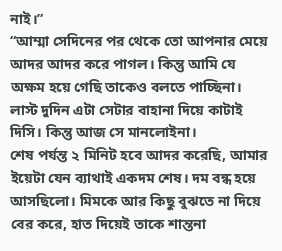নাই।”
“আম্মা সেদিনের পর থেকে তো আপনার মেয়ে আদর আদর করে পাগল। কিন্তু আমি যে অক্ষম হয়ে গেছি তাকেও বলতে পাচ্ছিনা। লাস্ট দুদিন এটা সেটার বাহানা দিয়ে কাটাই দিসি। কিন্তু আজ সে মানলোইনা।
শেষ পর্যন্ত ২ মিনিট হবে আদর করেছি, আমার ইয়েটা যেন ব্যাথাই একদম শেষ। দম বন্ধ হয়ে আসছিলো। মিমকে আর কিছু বুঝতে না দিয়ে বের করে, হাত দিয়েই তাকে শান্তনা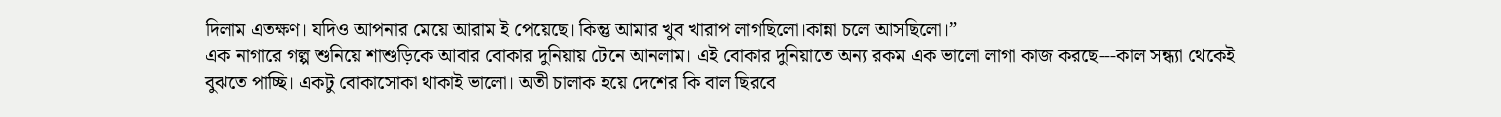দিলাম এতক্ষণ। যদিও আপনার মেয়ে আরাম ই পেয়েছে। কিন্তু আমার খুব খারাপ লাগছিলো।কান্না চলে আসছিলো।”
এক নাগারে গল্প শুনিয়ে শাশুড়িকে আবার বোকার দুনিয়ায় টেনে আনলাম। এই বোকার দুনিয়াতে অন্য রকম এক ভালো লাগা কাজ করছে---কাল সন্ধ্যা থেকেই বুঝতে পাচ্ছি। একটু বোকাসোকা থাকাই ভালো। অতী চালাক হয়ে দেশের কি বাল ছিরবে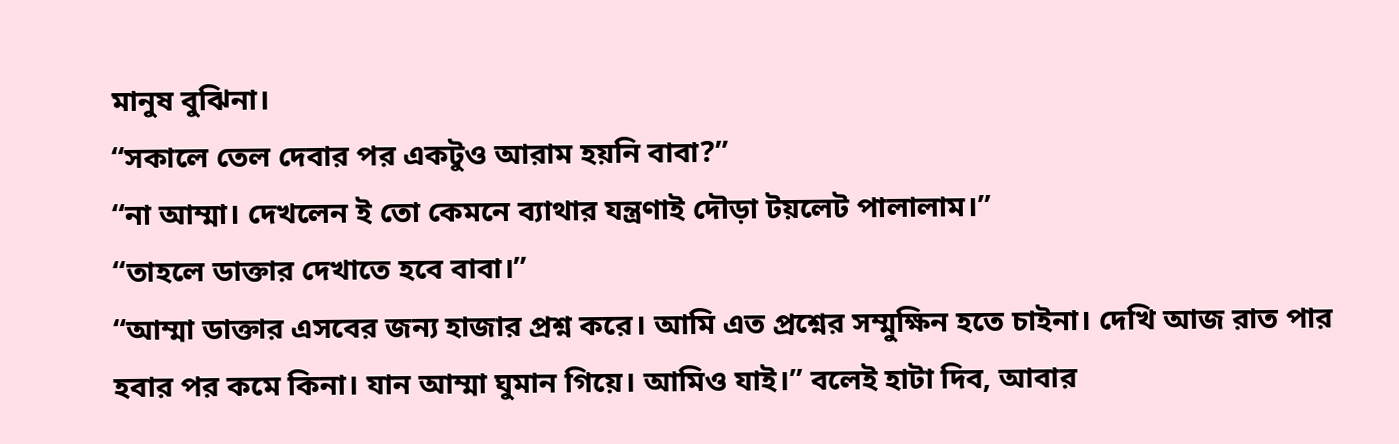মানুষ বুঝিনা।
“সকালে তেল দেবার পর একটুও আরাম হয়নি বাবা?”
“না আম্মা। দেখলেন ই তো কেমনে ব্যাথার যন্ত্রণাই দৌড়া টয়লেট পালালাম।”
“তাহলে ডাক্তার দেখাতে হবে বাবা।”
“আম্মা ডাক্তার এসবের জন্য হাজার প্রশ্ন করে। আমি এত প্রশ্নের সম্মুক্ষিন হতে চাইনা। দেখি আজ রাত পার হবার পর কমে কিনা। যান আম্মা ঘুমান গিয়ে। আমিও যাই।” বলেই হাটা দিব, আবার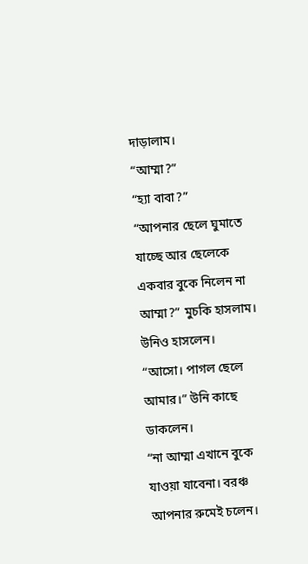দাড়ালাম।
“আম্মা?”
“হ্যা বাবা?”
“আপনার ছেলে ঘুমাতে যাচ্ছে আর ছেলেকে একবার বুকে নিলেন না আম্মা?” মুচকি হাসলাম।
উনিও হাসলেন।
“আসো। পাগল ছেলে আমার।” উনি কাছে ডাকলেন।
“না আম্মা এখানে বুকে যাওয়া যাবেনা। বরঞ্চ আপনার রুমেই চলেন।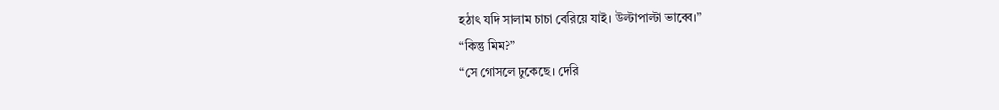হঠাৎ যদি সালাম চাচা বেরিয়ে যাই। উল্টাপাল্টা ভাব্বে।”
“কিন্তু মিম?”
“সে গোসলে ঢুকেছে। দেরি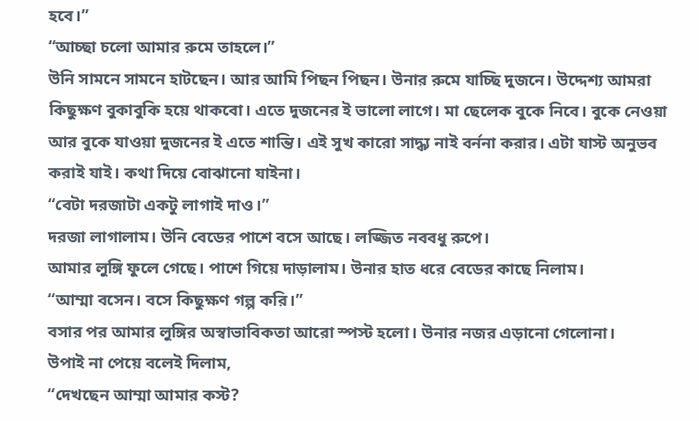হবে।”
“আচ্ছা চলো আমার রুমে তাহলে।”
উনি সামনে সামনে হাটছেন। আর আমি পিছন পিছন। উনার রুমে যাচ্ছি দুজনে। উদ্দেশ্য আমরা কিছুক্ষণ বুকাবুকি হয়ে থাকবো। এতে দুজনের ই ভালো লাগে। মা ছেলেক বুকে নিবে। বুকে নেওয়া আর বুকে যাওয়া দুজনের ই এতে শান্তি। এই সুখ কারো সাদ্ধ্য নাই বর্ননা করার। এটা যাস্ট অনুভব করাই যাই। কথা দিয়ে বোঝানো যাইনা।
“বেটা দরজাটা একটু লাগাই দাও।”
দরজা লাগালাম। উনি বেডের পাশে বসে আছে। লজ্জিত নববধু রুপে।
আমার লুঙ্গি ফুলে গেছে। পাশে গিয়ে দাড়ালাম। উনার হাত ধরে বেডের কাছে নিলাম।
“আম্মা বসেন। বসে কিছুক্ষণ গল্প করি।”
বসার পর আমার লুঙ্গির অস্বাভাবিকতা আরো স্পস্ট হলো। উনার নজর এড়ানো গেলোনা।
উপাই না পেয়ে বলেই দিলাম,
“দেখছেন আম্মা আমার কস্ট?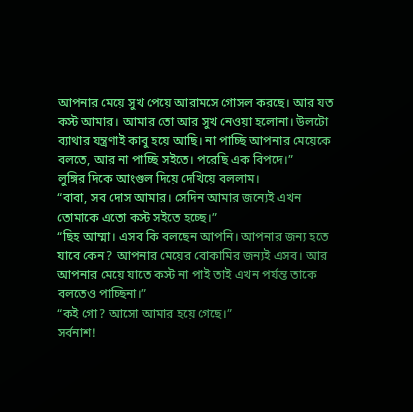আপনার মেয়ে সুখ পেয়ে আরামসে গোসল করছে। আর যত কস্ট আমার। আমার তো আর সুখ নেওয়া হলোনা। উলটো ব্যাথার যন্ত্রণাই কাবু হয়ে আছি। না পাচ্ছি আপনার মেয়েকে বলতে, আর না পাচ্ছি সইতে। পরেছি এক বিপদে।”
লুঙ্গির দিকে আংগুল দিয়ে দেখিয়ে বললাম।
“বাবা, সব দোস আমার। সেদিন আমার জন্যেই এখন তোমাকে এতো কস্ট সইতে হচ্ছে।”
“ছিহ আম্মা। এসব কি বলছেন আপনি। আপনার জন্য হতে যাবে কেন? আপনার মেয়ের বোকামির জন্যই এসব। আর আপনার মেয়ে যাতে কস্ট না পাই তাই এখন পর্যন্ত তাকে বলতেও পাচ্ছিনা।”
“কই গো? আসো আমার হয়ে গেছে।”
সর্বনাশ!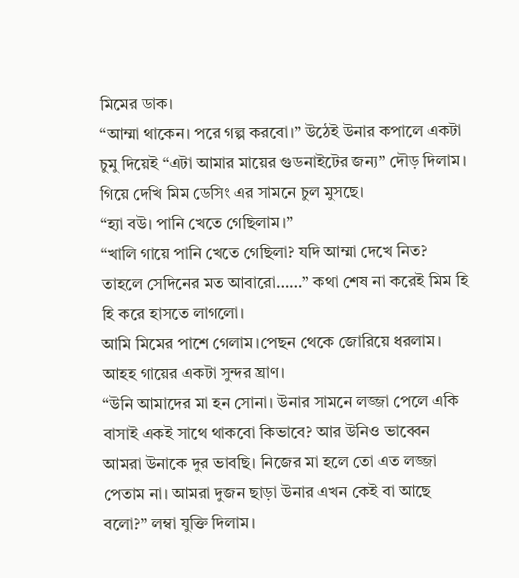মিমের ডাক।
“আম্মা থাকেন। পরে গল্প করবো।” উঠেই উনার কপালে একটা চুমু দিয়েই “এটা আমার মায়ের গুডনাইটের জন্য” দৌড় দিলাম।
গিয়ে দেখি মিম ডেসিং এর সামনে চুল মুসছে।
“হ্যা বউ। পানি খেতে গেছিলাম।”
“খালি গায়ে পানি খেতে গেছিলা? যদি আম্মা দেখে নিত? তাহলে সেদিনের মত আবারো……” কথা শেষ না করেই মিম হি হি করে হাসতে লাগলো।
আমি মিমের পাশে গেলাম।পেছন থেকে জোরিয়ে ধরলাম। আহহ গায়ের একটা সুন্দর ঘ্রাণ।
“উনি আমাদের মা হন সোনা। উনার সামনে লজ্জা পেলে একি বাসাই একই সাথে থাকবো কিভাবে? আর উনিও ভাব্বেন আমরা উনাকে দুর ভাবছি। নিজের মা হলে তো এত লজ্জা পেতাম না। আমরা দুজন ছাড়া উনার এখন কেই বা আছে বলো?” লম্বা যুক্তি দিলাম।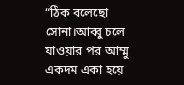“ঠিক বলেছো সোনা।আব্বু চলে যাওয়ার পর আম্মু একদম একা হয়ে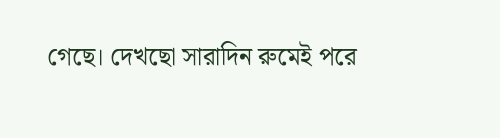গেছে। দেখছো সারাদিন রুমেই পরে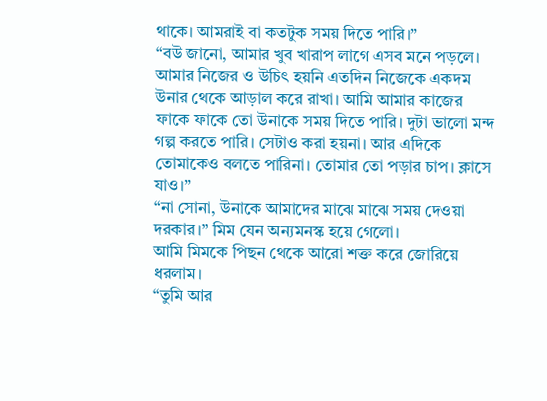থাকে। আমরাই বা কতটুক সময় দিতে পারি।”
“বউ জানো, আমার খুব খারাপ লাগে এসব মনে পড়লে। আমার নিজের ও উচিৎ হয়নি এতদিন নিজেকে একদম উনার থেকে আড়াল করে রাখা। আমি আমার কাজের ফাকে ফাকে তো উনাকে সময় দিতে পারি। দুটা ভালো মন্দ গল্প করতে পারি। সেটাও করা হয়না। আর এদিকে তোমাকেও বলতে পারিনা। তোমার তো পড়ার চাপ। ক্লাসে যাও।”
“না সোনা, উনাকে আমাদের মাঝে মাঝে সময় দেওয়া দরকার।” মিম যেন অন্যমনস্ক হয়ে গেলো।
আমি মিমকে পিছন থেকে আরো শক্ত করে জোরিয়ে ধরলাম।
“তুমি আর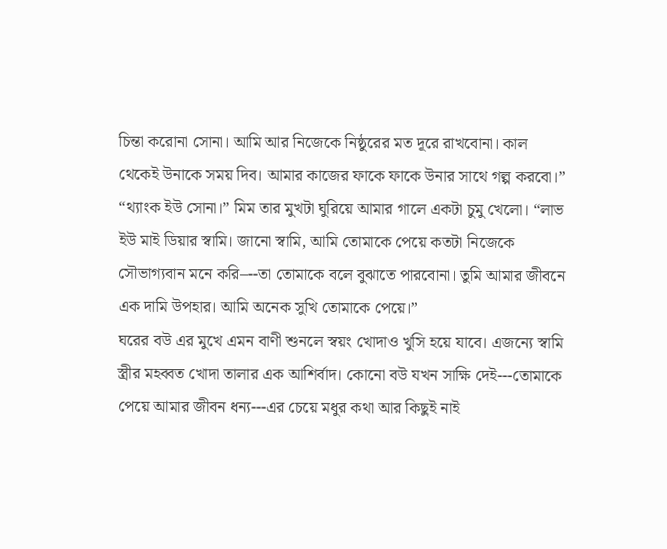চিন্তা করোনা সোনা। আমি আর নিজেকে নিষ্ঠুরের মত দূরে রাখবোনা। কাল থেকেই উনাকে সময় দিব। আমার কাজের ফাকে ফাকে উনার সাথে গল্প করবো।”
“থ্যাংক ইউ সোনা।” মিম তার মুখটা ঘুরিয়ে আমার গালে একটা চুমু খেলো। “লাভ ইউ মাই ডিয়ার স্বামি। জানো স্বামি, আমি তোমাকে পেয়ে কতটা নিজেকে সৌভাগ্যবান মনে করি–--তা তোমাকে বলে বুঝাতে পারবোনা। তুমি আমার জীবনে এক দামি উপহার। আমি অনেক সুখি তোমাকে পেয়ে।”
ঘরের বউ এর মুখে এমন বাণী শুনলে স্বয়ং খোদাও খুসি হয়ে যাবে। এজন্যে স্বামি স্ত্রীর মহব্বত খোদা তালার এক আশির্বাদ। কোনো বউ যখন সাক্ষি দেই---তোমাকে পেয়ে আমার জীবন ধন্য---এর চেয়ে মধুর কথা আর কিছুই নাই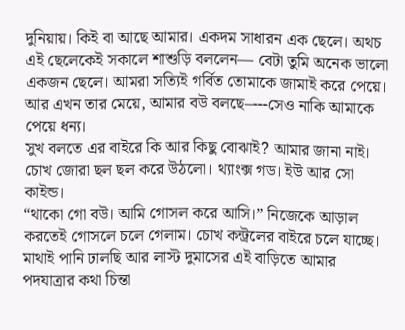দুনিয়ায়। কিই বা আছে আমার। একদম সাধারন এক ছেলে। অথচ এই ছেলেকেই সকালে শাশুড়ি বললেন— বেটা তুমি অনেক ভালো একজন ছেলে। আমরা সত্যিই গর্বিত তোমাকে জামাই করে পেয়ে। আর এখন তার মেয়ে, আমার বউ বলছে–---সেও নাকি আমাকে পেয়ে ধন্য।
সুখ বলতে এর বাইরে কি আর কিছু বোঝাই? আমার জানা নাই। চোখ জোরা ছল ছল করে উঠলো। থ্যাংক্স গড। ইউ আর সো কাইন্ড।
“থাকো গো বউ। আমি গোসল করে আসি।” নিজেকে আড়াল করতেই গোসলে চলে গেলাম। চোখ কন্ট্রলের বাইরে চলে যাচ্ছে।
মাথাই পানি ঢালছি আর লাস্ট দুমাসের এই বাড়িতে আমার পদযাত্রার কথা চিন্তা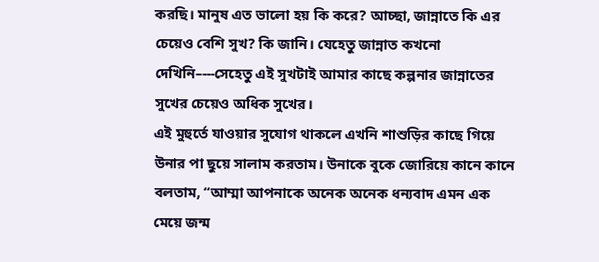করছি। মানুষ এত ভালো হয় কি করে? আচ্ছা, জান্নাতে কি এর চেয়েও বেশি সুখ? কি জানি। যেহেতু জান্নাত কখনো দেখিনি–---সেহেতু এই সুখটাই আমার কাছে কল্পনার জান্নাতের সুখের চেয়েও অধিক সুখের।
এই মুহুর্তে যাওয়ার সুযোগ থাকলে এখনি শাশুড়ির কাছে গিয়ে উনার পা ছুয়ে সালাম করতাম। উনাকে বুকে জোরিয়ে কানে কানে বলতাম, “আম্মা আপনাকে অনেক অনেক ধন্যবাদ এমন এক মেয়ে জন্ম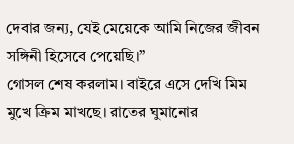দেবার জন্য, যেই মেয়েকে আমি নিজের জীবন সঙ্গিনী হিসেবে পেয়েছি।”
গোসল শেষ করলাম। বাইরে এসে দেখি মিম মুখে ক্রিম মাখছে। রাতের ঘুমানোর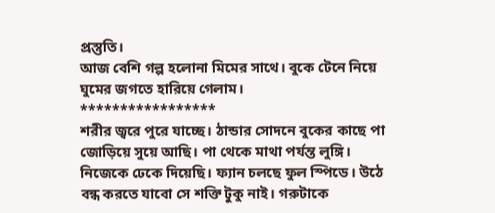প্রস্তুতি।
আজ বেশি গল্প হলোনা মিমের সাথে। বুকে টেনে নিয়ে ঘুমের জগতে হারিয়ে গেলাম।
*****************
শরীর জ্বরে পুরে যাচ্ছে। ঠান্ডার সোদনে বুকের কাছে পা জোড়িয়ে সুয়ে আছি। পা থেকে মাথা পর্যন্ত লুঙ্গি। নিজেকে ঢেকে দিয়েছি। ফ্যান চলছে ফুল স্পিডে। উঠে বন্ধ করতে যাবো সে শক্তি টুকু নাই। গরুটাকে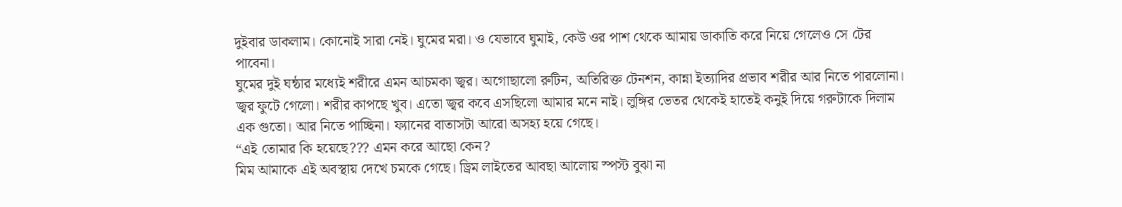দুইবার ডাকলাম। কোনোই সারা নেই। ঘুমের মরা। ও যেভাবে ঘুমাই, কেউ ওর পাশ থেকে আমায় ডাকাতি করে নিয়ে গেলেও সে টের পাবেনা।
ঘুমের দুই ঘন্ঠার মধ্যেই শরীরে এমন আচমকা জ্বর। অগোছালো রুটিন, অতিরিক্ত টেনশন, কান্না ইত্যাদির প্রভাব শরীর আর নিতে পারলোনা। জ্বর ফুটে গেলো। শরীর কাপছে খুব। এতো জ্বর কবে এসছিলো আমার মনে নাই। লুঙ্গির ভেতর থেকেই হাতেই কনুই দিয়ে গরুটাকে দিলাম এক গুতো। আর নিতে পাচ্ছিনা। ফ্যানের বাতাসটা আরো অসহ্য হয়ে গেছে।
“এই তোমার কি হয়েছে??? এমন করে আছো কেন?
মিম আমাকে এই অবস্থায় দেখে চমকে গেছে। ড্রিম লাইতের আবছা আলোয় স্পস্ট বুঝা না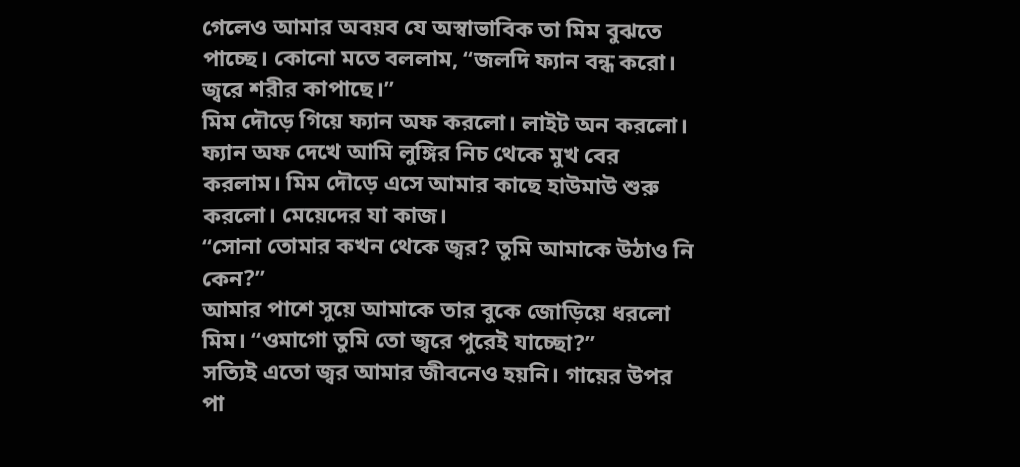গেলেও আমার অবয়ব যে অস্বাভাবিক তা মিম বুঝতে পাচ্ছে। কোনো মতে বললাম, “জলদি ফ্যান বন্ধ করো। জ্বরে শরীর কাপাছে।”
মিম দৌড়ে গিয়ে ফ্যান অফ করলো। লাইট অন করলো। ফ্যান অফ দেখে আমি লুঙ্গির নিচ থেকে মুখ বের করলাম। মিম দৌড়ে এসে আমার কাছে হাউমাউ শুরু করলো। মেয়েদের যা কাজ।
“সোনা তোমার কখন থেকে জ্বর? তুমি আমাকে উঠাও নি কেন?”
আমার পাশে সুয়ে আমাকে তার বুকে জোড়িয়ে ধরলো মিম। “ওমাগো তুমি তো জ্বরে পুরেই যাচ্ছো?”
সত্যিই এতো জ্বর আমার জীবনেও হয়নি। গায়ের উপর পা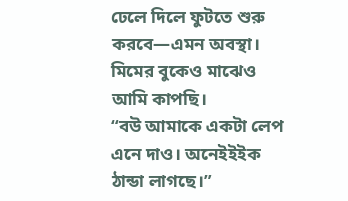ঢেলে দিলে ফুটতে শুরু করবে—এমন অবস্থা। মিমের বুকেও মাঝেও আমি কাপছি।
“বউ আমাকে একটা লেপ এনে দাও। অনেইইইক ঠান্ডা লাগছে।”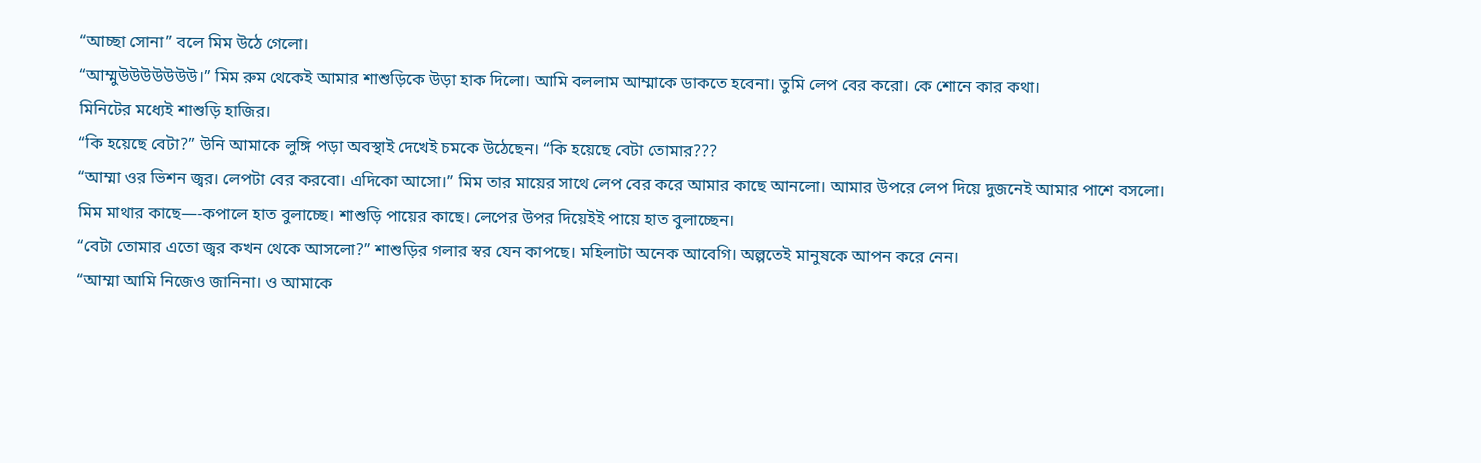“আচ্ছা সোনা” বলে মিম উঠে গেলো।
“আম্মুউউউউউউউ।” মিম রুম থেকেই আমার শাশুড়িকে উড়া হাক দিলো। আমি বললাম আম্মাকে ডাকতে হবেনা। তুমি লেপ বের করো। কে শোনে কার কথা।
মিনিটের মধ্যেই শাশুড়ি হাজির।
“কি হয়েছে বেটা?” উনি আমাকে লুঙ্গি পড়া অবস্থাই দেখেই চমকে উঠেছেন। “কি হয়েছে বেটা তোমার???
“আম্মা ওর ভিশন জ্বর। লেপটা বের করবো। এদিকো আসো।” মিম তার মায়ের সাথে লেপ বের করে আমার কাছে আনলো। আমার উপরে লেপ দিয়ে দুজনেই আমার পাশে বসলো। মিম মাথার কাছে—-কপালে হাত বুলাচ্ছে। শাশুড়ি পায়ের কাছে। লেপের উপর দিয়েইই পায়ে হাত বুলাচ্ছেন।
“বেটা তোমার এতো জ্বর কখন থেকে আসলো?” শাশুড়ির গলার স্বর যেন কাপছে। মহিলাটা অনেক আবেগি। অল্পতেই মানুষকে আপন করে নেন।
“আম্মা আমি নিজেও জানিনা। ও আমাকে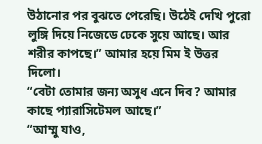উঠানোর পর বুঝতে পেরেছি। উঠেই দেখি পুরো লুঙ্গি দিয়ে নিজেডে ঢেকে সুয়ে আছে। আর শরীর কাপছে।” আমার হয়ে মিম ই উত্তর দিলো।
“বেটা তোমার জন্য অসুধ এনে দিব? আমার কাছে প্যারাসিটেমল আছে।”
“আম্মু যাও,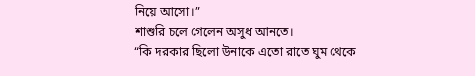নিয়ে আসো।”
শাশুরি চলে গেলেন অসুধ আনতে।
“কি দরকার ছিলো উনাকে এতো রাতে ঘুম থেকে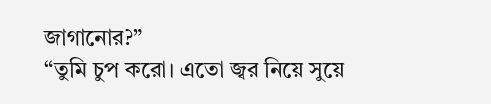জাগানোর?”
“তুমি চুপ করো। এতো জ্বর নিয়ে সুয়ে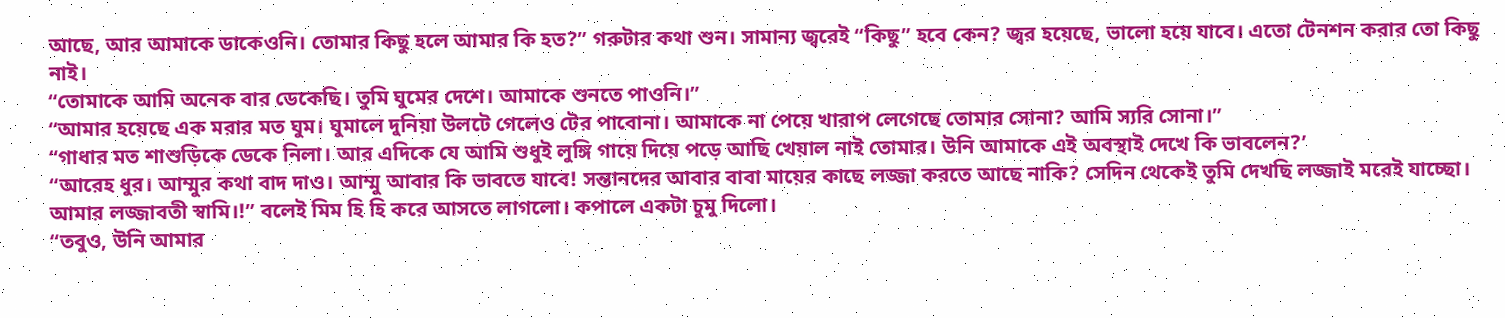আছে, আর আমাকে ডাকেওনি। তোমার কিছু হলে আমার কি হত?” গরুটার কথা শুন। সামান্য জ্বরেই “কিছু” হবে কেন? জ্বর হয়েছে, ভালো হয়ে যাবে। এতো টেনশন করার তো কিছু নাই।
“তোমাকে আমি অনেক বার ডেকেছি। তুমি ঘুমের দেশে। আমাকে শুনতে পাওনি।”
“আমার হয়েছে এক মরার মত ঘুম। ঘুমালে দুনিয়া উলটে গেলেও টের পাবোনা। আমাকে না পেয়ে খারাপ লেগেছে তোমার সোনা? আমি স্যরি সোনা।”
“গাধার মত শাশুড়িকে ডেকে নিলা। আর এদিকে যে আমি শুধুই লুঙ্গি গায়ে দিয়ে পড়ে আছি খেয়াল নাই তোমার। উনি আমাকে এই অবস্থাই দেখে কি ভাবলেন?’
“আরেহ ধুর। আম্মুর কথা বাদ দাও। আম্মু আবার কি ভাবতে যাবে! সন্তানদের আবার বাবা মায়ের কাছে লজ্জা করতে আছে নাকি? সেদিন থেকেই তুমি দেখছি লজ্জাই মরেই যাচ্ছো। আমার লজ্জাবতী স্বামি।!” বলেই মিম হি হি করে আসতে লাগলো। কপালে একটা চুমু দিলো।
“তবুও, উনি আমার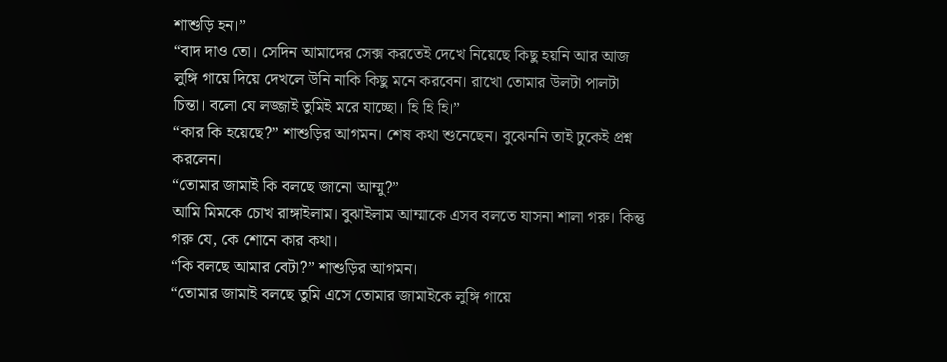শাশুড়ি হন।”
“বাদ দাও তো। সেদিন আমাদের সেক্স করতেই দেখে নিয়েছে কিছু হয়নি আর আজ লুঙ্গি গায়ে দিয়ে দেখলে উনি নাকি কিছু মনে করবেন। রাখো তোমার উলটা পালটা চিন্তা। বলো যে লজ্জাই তুমিই মরে যাচ্ছো। হি হি হি।”
“কার কি হয়েছে?” শাশুড়ির আগমন। শেষ কথা শুনেছেন। বুঝেননি তাই ঢুকেই প্রশ্ন করলেন।
“তোমার জামাই কি বলছে জানো আম্মু?”
আমি মিমকে চোখ রাঙ্গাইলাম। বুঝাইলাম আম্মাকে এসব বলতে যাসনা শালা গরু। কিন্তু গরু যে, কে শোনে কার কথা।
“কি বলছে আমার বেটা?” শাশুড়ির আগমন।
“তোমার জামাই বলছে তুমি এসে তোমার জামাইকে লুঙ্গি গায়ে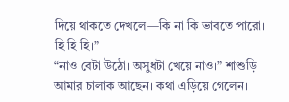দিয়ে থাকতে দেখলে—কি না কি ভাবতে পারো। হি হি হি।”
“নাও বেটা উঠো। অসুধটা খেয়ে নাও।” শাশুড়ি আমার চালাক আছেন। কথা এড়িয়ে গেলেন।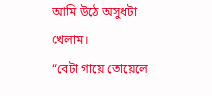আমি উঠে অসুধটা খেলাম।
“বেটা গায়ে তোয়েলে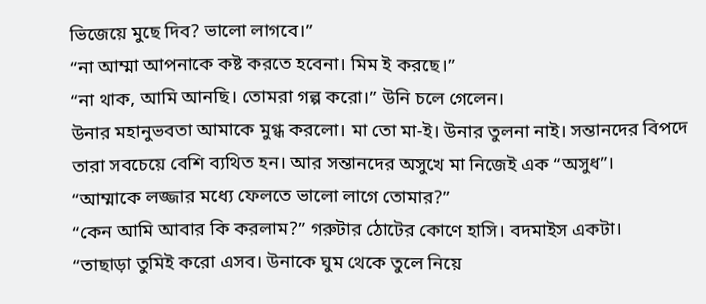ভিজেয়ে মুছে দিব? ভালো লাগবে।”
“না আম্মা আপনাকে কষ্ট করতে হবেনা। মিম ই করছে।”
“না থাক, আমি আনছি। তোমরা গল্প করো।” উনি চলে গেলেন।
উনার মহানুভবতা আমাকে মুগ্ধ করলো। মা তো মা-ই। উনার তুলনা নাই। সন্তানদের বিপদে তারা সবচেয়ে বেশি ব্যথিত হন। আর সন্তানদের অসুখে মা নিজেই এক “অসুধ”।
“আম্মাকে লজ্জার মধ্যে ফেলতে ভালো লাগে তোমার?”
“কেন আমি আবার কি করলাম?” গরুটার ঠোটের কোণে হাসি। বদমাইস একটা।
“তাছাড়া তুমিই করো এসব। উনাকে ঘুম থেকে তুলে নিয়ে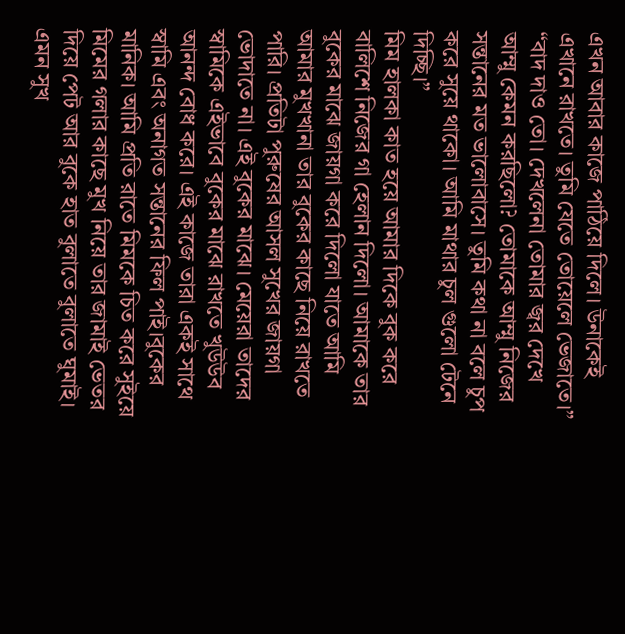এখন আবার কাজে পাঠিয়ে দিলে। উনাকেই এখানে রাখতে। তুমি যেতে তোয়েলে ভেজাতে।”
“বাদ দাও তো। দেখলেনা তোমার জ্বর দেখে আম্মু কেমন করছিলো? তোমাকে আম্মু নিজের সন্তানের মত ভালোবাসে। তুমি কথা না বলে চুপ করে সুয়ে থাকো। আমি মাথার চুল গুলো টেনে দিচ্ছি।”
মিম হালকা কাত হয়ে আমার দিকে বুক করে বালিশে নিজের গা হেলান দিলো। আমাকে তার বুকের মাঝে জায়গা করে দিলো যাতে আমি আমার মুখখানা তার বুকের কাছে নিয়ে রাখতে পারি। প্রতিটা পুরুষের আসল সুখের জায়গা ভোদাতে না। এই বুকের মাঝে। মেয়েরা তাদের স্বামিকে এইভাবে বুকের মাঝে রাখতে খুউউব আনন্দ বোধ করে। এই কাজে তারা একই সাথে স্বামি এবং অনাগত সন্তানের ফিল পাই।বুকের মানিক। আমি প্রতি রাতে মিমকে চিত করে সুইয়ে মিমের গলার কাছে মুখ নিয়ে তার জামাই ভেতর দিয়ে পেট আর বুকে হাত বুলাতে বুলাতে ঘুমাই। এমন সুখ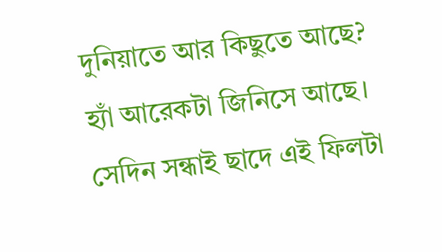দুনিয়াতে আর কিছুতে আছে?
হ্যাঁ আরেকটা জিনিসে আছে। সেদিন সন্ধাই ছাদে এই ফিলটা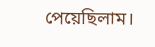পেয়েছিলাম।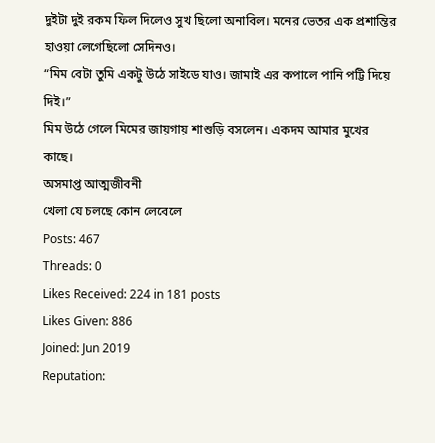দুইটা দুই রকম ফিল দিলেও সুখ ছিলো অনাবিল। মনের ভেতর এক প্রশান্তির হাওয়া লেগেছিলো সেদিনও।
“মিম বেটা তুমি একটু উঠে সাইডে যাও। জামাই এর কপালে পানি পট্টি দিয়ে দিই।”
মিম উঠে গেলে মিমের জায়গায় শাশুড়ি বসলেন। একদম আমার মুখের কাছে।
অসমাপ্ত আত্মজীবনী
খেলা যে চলছে কোন লেবেলে
Posts: 467
Threads: 0
Likes Received: 224 in 181 posts
Likes Given: 886
Joined: Jun 2019
Reputation: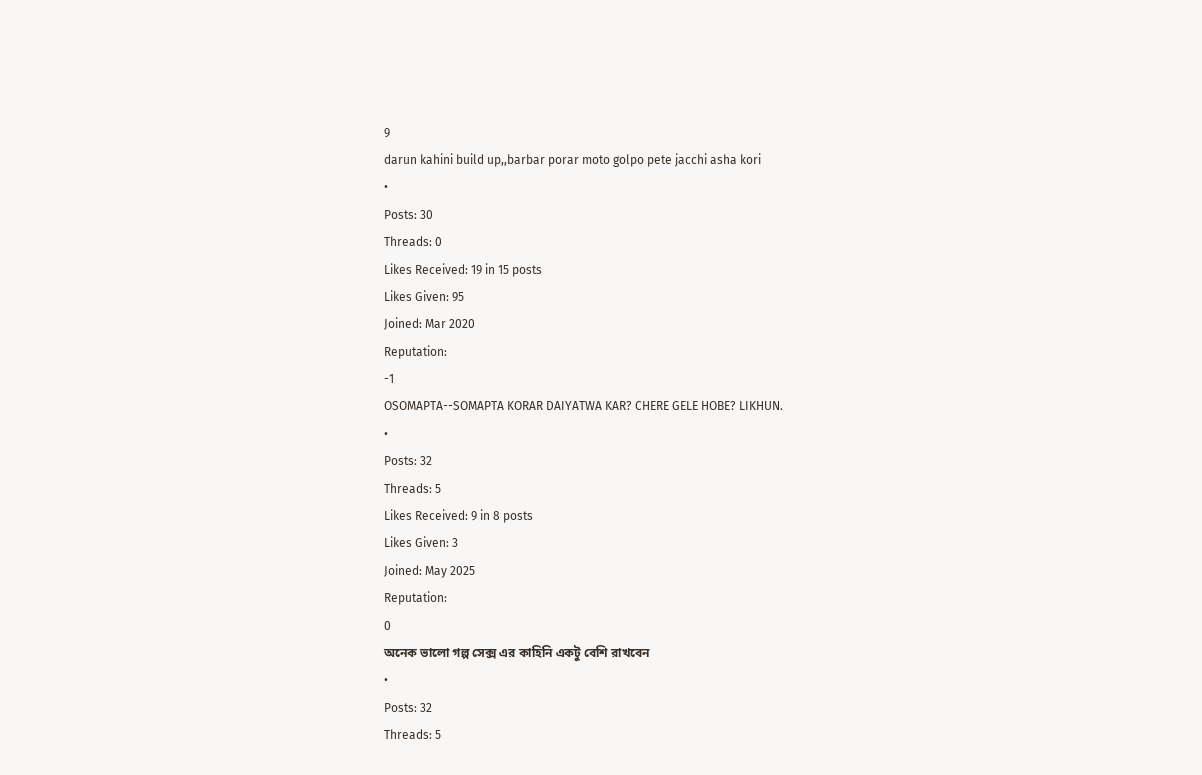9
darun kahini build up,,barbar porar moto golpo pete jacchi asha kori
•
Posts: 30
Threads: 0
Likes Received: 19 in 15 posts
Likes Given: 95
Joined: Mar 2020
Reputation:
-1
OSOMAPTA--SOMAPTA KORAR DAIYATWA KAR? CHERE GELE HOBE? LIKHUN.
•
Posts: 32
Threads: 5
Likes Received: 9 in 8 posts
Likes Given: 3
Joined: May 2025
Reputation:
0
অনেক ভালো গল্প সেক্স এর কাহিনি একটু বেশি রাখবেন
•
Posts: 32
Threads: 5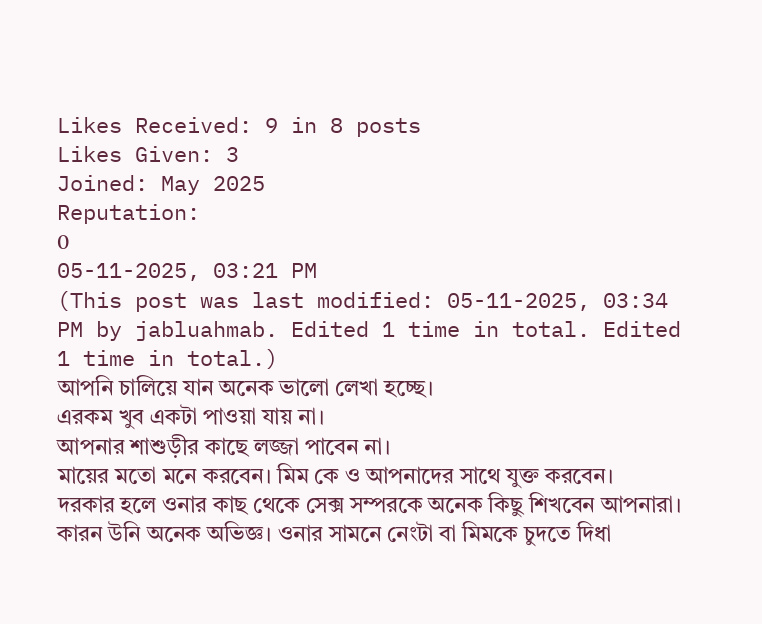Likes Received: 9 in 8 posts
Likes Given: 3
Joined: May 2025
Reputation:
0
05-11-2025, 03:21 PM
(This post was last modified: 05-11-2025, 03:34 PM by jabluahmab. Edited 1 time in total. Edited 1 time in total.)
আপনি চালিয়ে যান অনেক ভালো লেখা হচ্ছে।
এরকম খুব একটা পাওয়া যায় না।
আপনার শাশুড়ীর কাছে লজ্জা পাবেন না।
মায়ের মতো মনে করবেন। মিম কে ও আপনাদের সাথে যুক্ত করবেন।
দরকার হলে ওনার কাছ থেকে সেক্স সম্পরকে অনেক কিছু শিখবেন আপনারা।
কারন উনি অনেক অভিজ্ঞ। ওনার সামনে নেংটা বা মিমকে চুদতে দিধা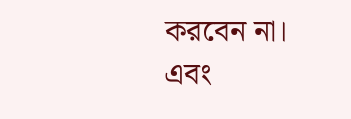করবেন না।
এবং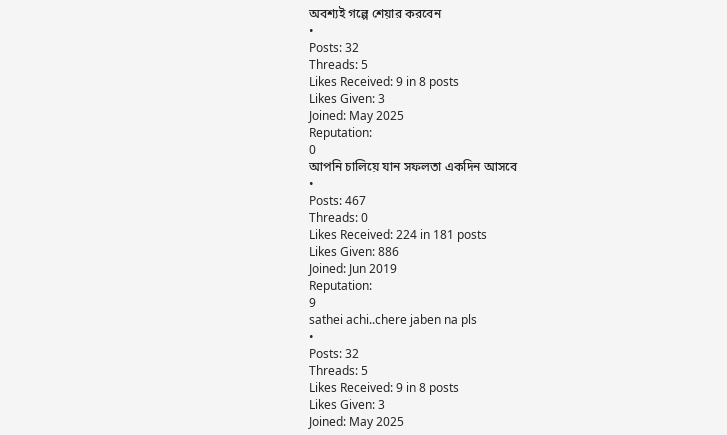অবশ্যই গল্পে শেয়ার করবেন
•
Posts: 32
Threads: 5
Likes Received: 9 in 8 posts
Likes Given: 3
Joined: May 2025
Reputation:
0
আপনি চালিয়ে যান সফলতা একদিন আসবে
•
Posts: 467
Threads: 0
Likes Received: 224 in 181 posts
Likes Given: 886
Joined: Jun 2019
Reputation:
9
sathei achi..chere jaben na pls
•
Posts: 32
Threads: 5
Likes Received: 9 in 8 posts
Likes Given: 3
Joined: May 2025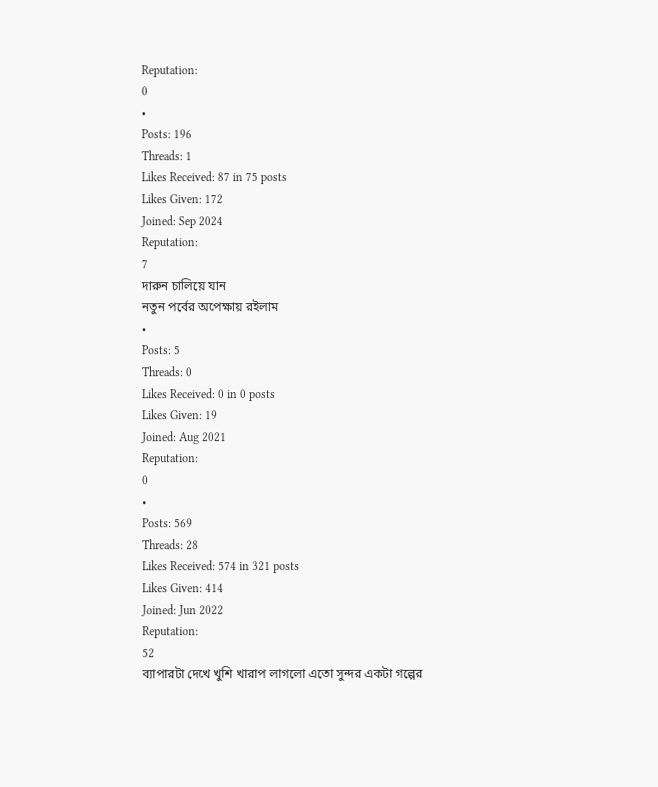Reputation:
0
•
Posts: 196
Threads: 1
Likes Received: 87 in 75 posts
Likes Given: 172
Joined: Sep 2024
Reputation:
7
দারুন চালিয়ে যান
নতুন পর্বের অপেক্ষায় রইলাম
•
Posts: 5
Threads: 0
Likes Received: 0 in 0 posts
Likes Given: 19
Joined: Aug 2021
Reputation:
0
•
Posts: 569
Threads: 28
Likes Received: 574 in 321 posts
Likes Given: 414
Joined: Jun 2022
Reputation:
52
ব্যাপারটা দেখে খুশি খারাপ লাগলো এতো সুন্দর একটা গল্পের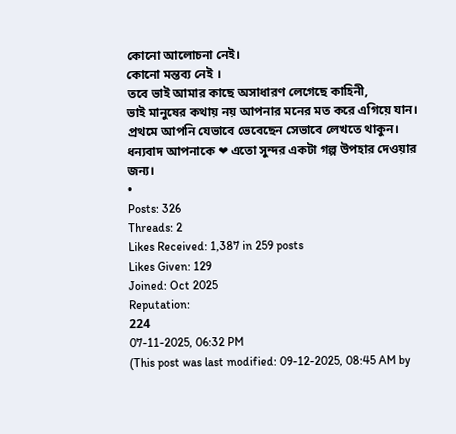কোনো আলোচনা নেই।
কোনো মন্তব্য নেই ।
তবে ভাই আমার কাছে অসাধারণ লেগেছে কাহিনী,
ভাই মানুষের কথায় নয় আপনার মনের মত করে এগিয়ে যান।
প্রথমে আপনি যেভাবে ভেবেছেন সেভাবে লেখতে থাকুন।
ধন্যবাদ আপনাকে ❤ এতো সুন্দর একটা গল্প উপহার দেওয়ার জন্য।
•
Posts: 326
Threads: 2
Likes Received: 1,387 in 259 posts
Likes Given: 129
Joined: Oct 2025
Reputation:
224
07-11-2025, 06:32 PM
(This post was last modified: 09-12-2025, 08:45 AM by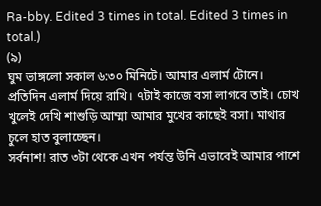Ra-bby. Edited 3 times in total. Edited 3 times in total.)
(৯)
ঘুম ভাঙ্গলো সকাল ৬:৩০ মিনিটে। আমার এলার্ম টোনে। প্রতিদিন এলার্ম দিয়ে রাখি। ৭টাই কাজে বসা লাগবে তাই। চোখ খুলেই দেখি শাশুড়ি আম্মা আমার মুখের কাছেই বসা। মাথার চুলে হাত বুলাচ্ছেন।
সর্বনাশ! রাত ৩টা থেকে এখন পর্যন্ত উনি এভাবেই আমার পাশে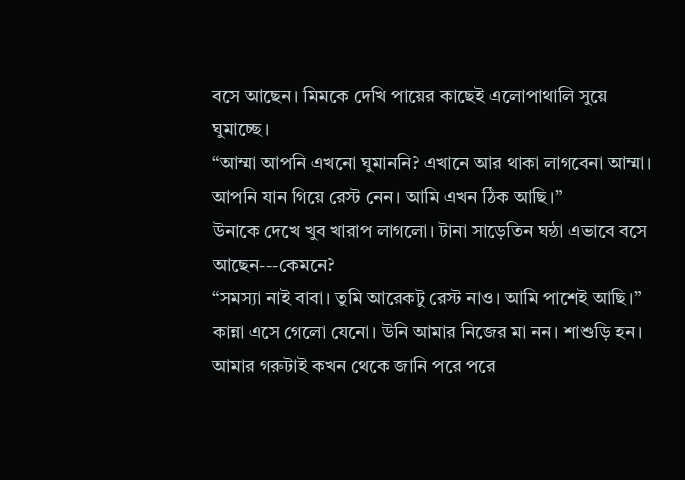বসে আছেন। মিমকে দেখি পায়ের কাছেই এলোপাথালি সুয়ে ঘুমাচ্ছে।
“আম্মা আপনি এখনো ঘুমাননি? এখানে আর থাকা লাগবেনা আম্মা। আপনি যান গিয়ে রেস্ট নেন। আমি এখন ঠিক আছি।”
উনাকে দেখে খুব খারাপ লাগলো। টানা সাড়েতিন ঘন্ঠা এভাবে বসে আছেন---কেমনে?
“সমস্যা নাই বাবা। তুমি আরেকটু রেস্ট নাও। আমি পাশেই আছি।”
কান্না এসে গেলো যেনো। উনি আমার নিজের মা নন। শাশুড়ি হন। আমার গরুটাই কখন থেকে জানি পরে পরে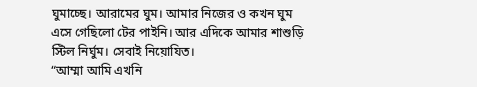ঘুমাচ্ছে। আরামের ঘুম। আমার নিজের ও কখন ঘুম এসে গেছিলো টের পাইনি। আর এদিকে আমার শাশুড়ি স্টিল নির্ঘুম। সেবাই নিয়োযিত।
“আম্মা আমি এখনি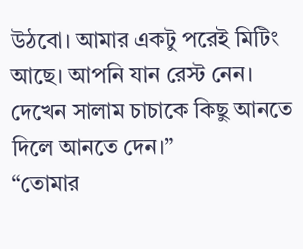উঠবো। আমার একটু পরেই মিটিং আছে। আপনি যান রেস্ট নেন। দেখেন সালাম চাচাকে কিছু আনতে দিলে আনতে দেন।”
“তোমার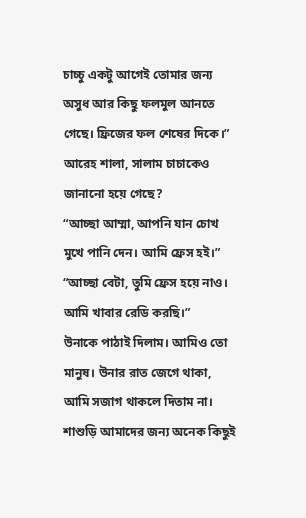চাচ্চু একটু আগেই তোমার জন্য অসুধ আর কিছু ফলমুল আনতে গেছে। ফ্রিজের ফল শেষের দিকে।”
আরেহ শালা, সালাম চাচাকেও জানানো হয়ে গেছে?
“আচ্ছা আম্মা, আপনি যান চোখ মুখে পানি দেন। আমি ফ্রেস হই।”
“আচ্ছা বেটা, তুমি ফ্রেস হয়ে নাও। আমি খাবার রেডি করছি।”
উনাকে পাঠাই দিলাম। আমিও তো মানুষ। উনার রাত জেগে থাকা, আমি সজাগ থাকলে দিতাম না। শাশুড়ি আমাদের জন্য অনেক কিছুই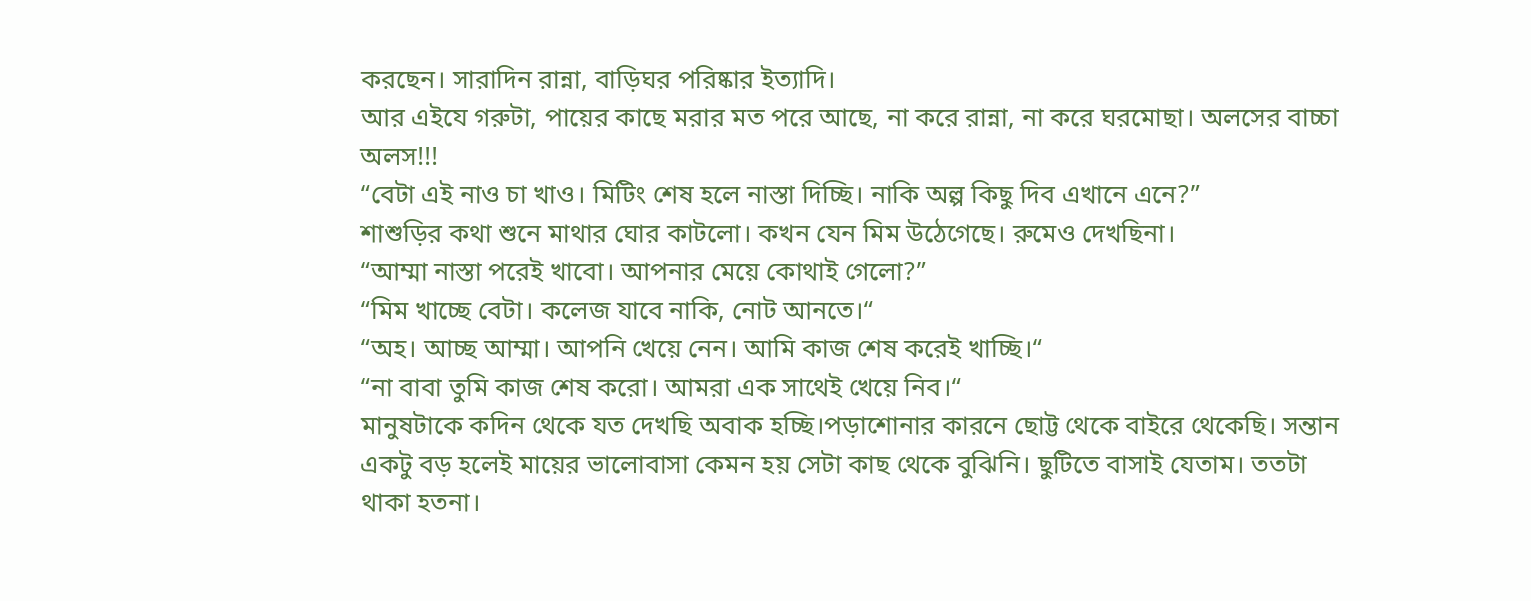করছেন। সারাদিন রান্না, বাড়িঘর পরিষ্কার ইত্যাদি।
আর এইযে গরুটা, পায়ের কাছে মরার মত পরে আছে, না করে রান্না, না করে ঘরমোছা। অলসের বাচ্চা অলস!!!
“বেটা এই নাও চা খাও। মিটিং শেষ হলে নাস্তা দিচ্ছি। নাকি অল্প কিছু দিব এখানে এনে?”
শাশুড়ির কথা শুনে মাথার ঘোর কাটলো। কখন যেন মিম উঠেগেছে। রুমেও দেখছিনা।
“আম্মা নাস্তা পরেই খাবো। আপনার মেয়ে কোথাই গেলো?”
“মিম খাচ্ছে বেটা। কলেজ যাবে নাকি, নোট আনতে।“
“অহ। আচ্ছ আম্মা। আপনি খেয়ে নেন। আমি কাজ শেষ করেই খাচ্ছি।“
“না বাবা তুমি কাজ শেষ করো। আমরা এক সাথেই খেয়ে নিব।“
মানুষটাকে কদিন থেকে যত দেখছি অবাক হচ্ছি।পড়াশোনার কারনে ছোট্ট থেকে বাইরে থেকেছি। সন্তান একটু বড় হলেই মায়ের ভালোবাসা কেমন হয় সেটা কাছ থেকে বুঝিনি। ছুটিতে বাসাই যেতাম। ততটা থাকা হতনা।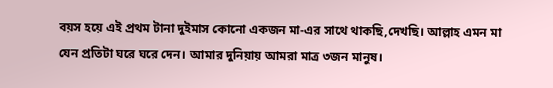বয়স হয়ে এই প্রথম টানা দুইমাস কোনো একজন মা-এর সাথে থাকছি,দেখছি। আল্লাহ এমন মা যেন প্রতিটা ঘরে ঘরে দেন। আমার দুনিয়ায় আমরা মাত্র ৩জন মানুষ।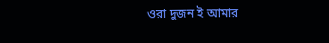ওরা দুজন ই আমার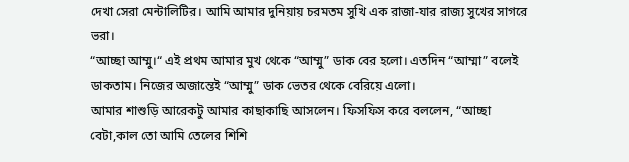দেখা সেরা মেন্টালিটির। আমি আমার দুনিয়ায় চরমতম সুখি এক রাজা-যার রাজ্য সুখের সাগরে ভরা।
“আচ্ছা আম্মু।“ এই প্রথম আমার মুখ থেকে “আম্মু” ডাক বের হলো। এতদিন “আম্মা” বলেই ডাকতাম। নিজের অজান্তেই “আম্মু” ডাক ভেতর থেকে বেরিয়ে এলো।
আমার শাশুড়ি আরেকটু আমার কাছাকাছি আসলেন। ফিসফিস করে বললেন, “আচ্ছা বেটা,কাল তো আমি তেলের শিশি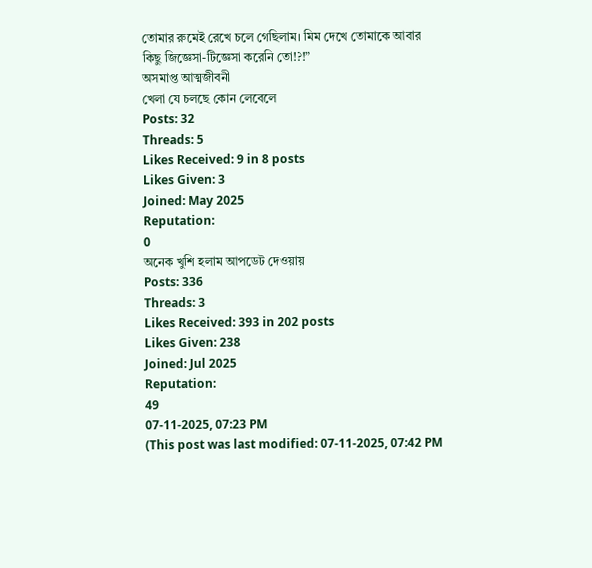তোমার রুমেই রেখে চলে গেছিলাম। মিম দেখে তোমাকে আবার কিছু জিজ্ঞেসা-টিজ্ঞেসা করেনি তো!?!”
অসমাপ্ত আত্মজীবনী
খেলা যে চলছে কোন লেবেলে
Posts: 32
Threads: 5
Likes Received: 9 in 8 posts
Likes Given: 3
Joined: May 2025
Reputation:
0
অনেক খুশি হলাম আপডেট দেওয়ায়
Posts: 336
Threads: 3
Likes Received: 393 in 202 posts
Likes Given: 238
Joined: Jul 2025
Reputation:
49
07-11-2025, 07:23 PM
(This post was last modified: 07-11-2025, 07:42 PM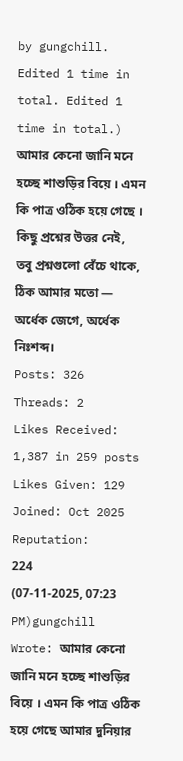by gungchill. Edited 1 time in total. Edited 1 time in total.)
আমার কেনো জানি মনে হচ্ছে শাশুড়ির বিয়ে । এমন কি পাত্র ওঠিক হয়ে গেছে ।
কিছু প্রশ্নের উত্তর নেই,
তবু প্রশ্নগুলো বেঁচে থাকে,
ঠিক আমার মতো —
অর্ধেক জেগে, অর্ধেক নিঃশব্দ।
Posts: 326
Threads: 2
Likes Received: 1,387 in 259 posts
Likes Given: 129
Joined: Oct 2025
Reputation:
224
(07-11-2025, 07:23 PM)gungchill Wrote: আমার কেনো জানি মনে হচ্ছে শাশুড়ির বিয়ে । এমন কি পাত্র ওঠিক হয়ে গেছে আমার দুনিয়ার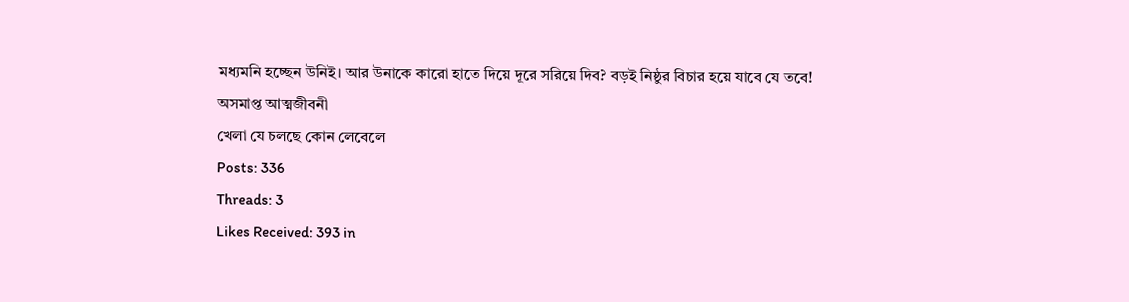মধ্যমনি হচ্ছেন উনিই। আর উনাকে কারো হাতে দিয়ে দূরে সরিয়ে দিব? বড়ই নিষ্ঠুর বিচার হয়ে যাবে যে তবে!
অসমাপ্ত আত্মজীবনী
খেলা যে চলছে কোন লেবেলে
Posts: 336
Threads: 3
Likes Received: 393 in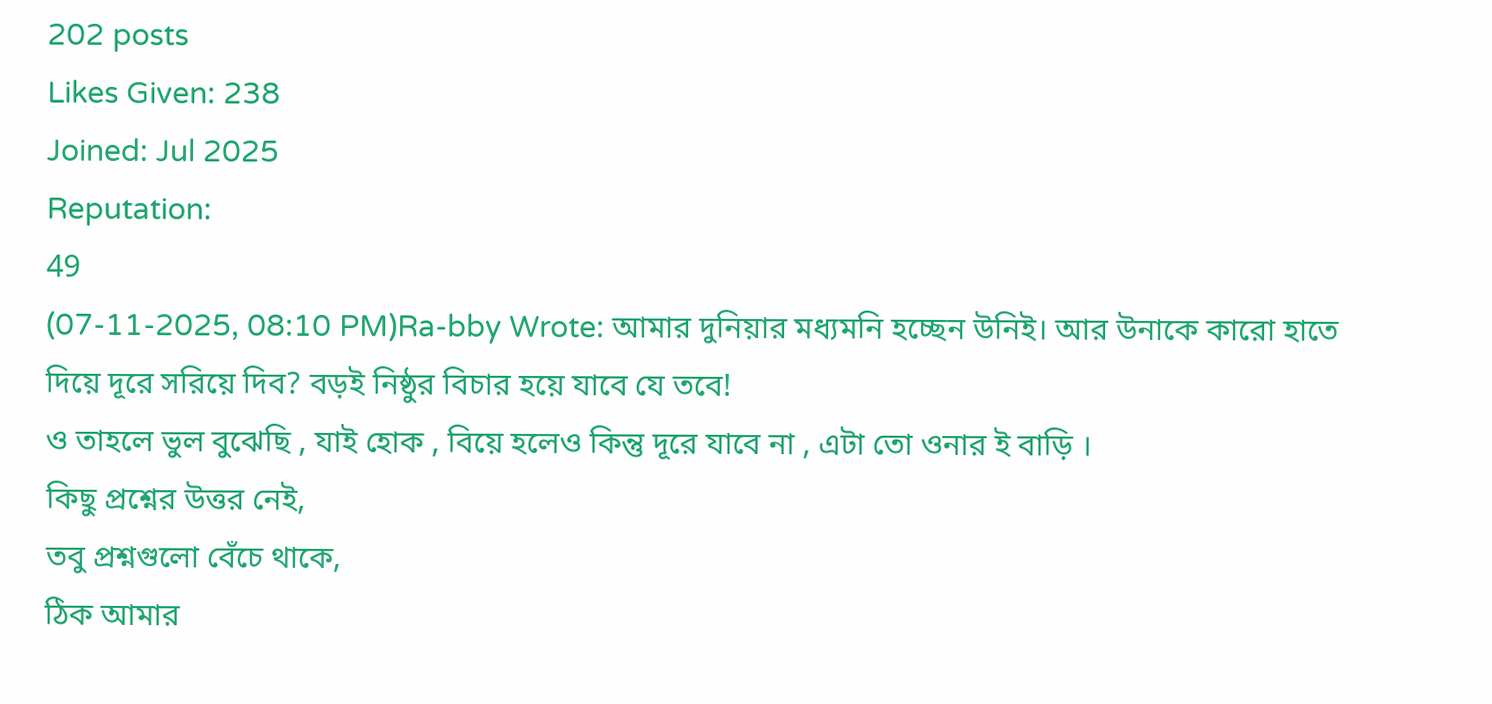202 posts
Likes Given: 238
Joined: Jul 2025
Reputation:
49
(07-11-2025, 08:10 PM)Ra-bby Wrote: আমার দুনিয়ার মধ্যমনি হচ্ছেন উনিই। আর উনাকে কারো হাতে দিয়ে দূরে সরিয়ে দিব? বড়ই নিষ্ঠুর বিচার হয়ে যাবে যে তবে!
ও তাহলে ভুল বুঝেছি , যাই হোক , বিয়ে হলেও কিন্তু দূরে যাবে না , এটা তো ওনার ই বাড়ি ।
কিছু প্রশ্নের উত্তর নেই,
তবু প্রশ্নগুলো বেঁচে থাকে,
ঠিক আমার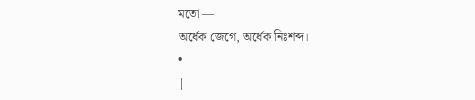মতো —
অর্ধেক জেগে, অর্ধেক নিঃশব্দ।
•
|